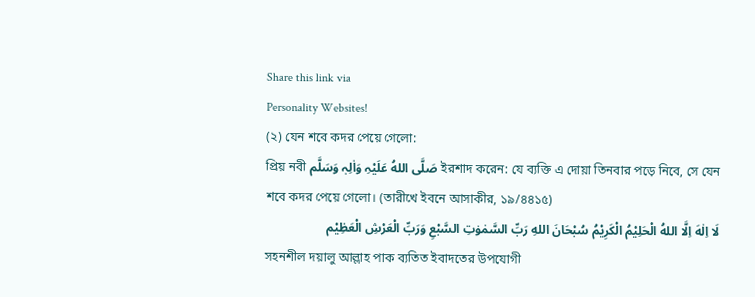Share this link via
Personality Websites!
(২) যেন শবে কদর পেয়ে গেলো:
প্রিয় নবী صَلَّی اللهُ عَلَیْہِ وَاٰلِہٖ وَسَلَّم ইরশাদ করেন: যে ব্যক্তি এ দোয়া তিনবার পড়ে নিবে, সে যেন শবে কদর পেয়ে গেলো। (তারীখে ইবনে আসাকীর, ১৯/৪৪১৫)
لَا اِلٰهَ اِلَّا اللهُ الْحَلِيْمُ الْكَرِيْمُ سُبْحَانَ اللهِ رَبِّ السَّمٰوٰتِ السَّبْعِ وَرَبِّ الْعَرْشِ الْعَظِيْم
সহনশীল দয়ালু আল্লাহ পাক ব্যতিত ইবাদতের উপযোগী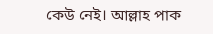কেউ নেই। আল্লাহ পাক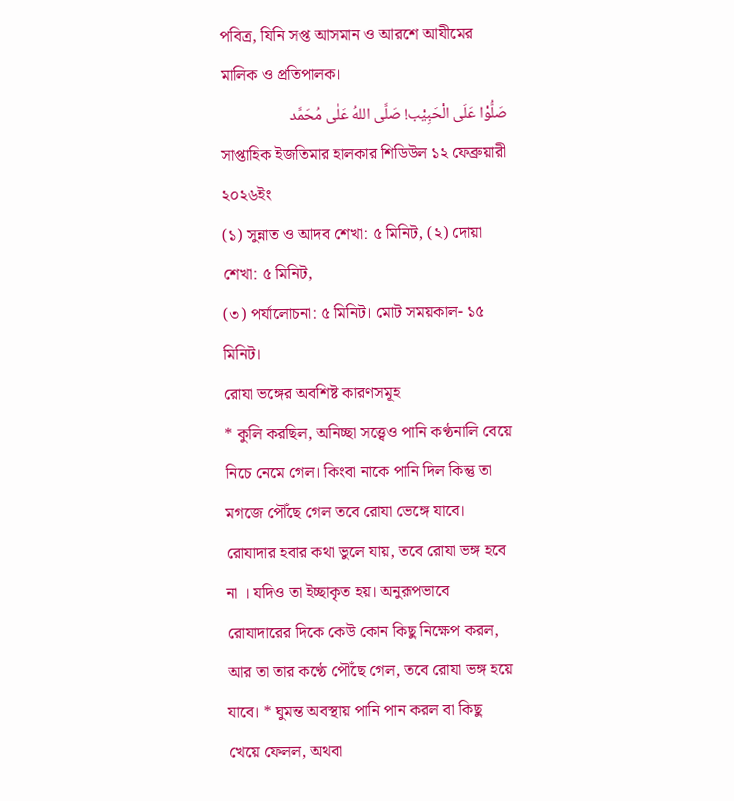পবিত্র, যিনি সপ্ত আসমান ও আরশে আযীমের মালিক ও প্রতিপালক।
صَلُّوْا عَلَی الْحَبِیْب! صَلَّی اللهُ عَلٰی مُحَمَّد
সাপ্তাহিক ইজতিমার হালকার শিডিউল ১২ ফেব্রুয়ারী ২০২৬ইং
(১) সুন্নাত ও আদব শেখা: ৫ মিনিট, (২) দোয়া শেখা: ৫ মিনিট,
(৩) পর্যালোচনা: ৫ মিনিট। মোট সময়কাল- ১৫ মিনিট।
রোযা ভঙ্গের অবশিষ্ট কারণসমূহ
* কুলি করছিল, অনিচ্ছা সত্ত্বেও পানি কণ্ঠনালি বেয়ে নিচে নেমে গেল। কিংবা নাকে পানি দিল কিন্তু তা মগজে পৌঁছে গেল তবে রোযা ভেঙ্গে যাবে। রোযাদার হবার কথা ভুলে যায়, তবে রোযা ভঙ্গ হবে না । যদিও তা ইচ্ছাকৃত হয়। অনুরূপভাবে রোযাদারের দিকে কেউ কোন কিছু নিক্ষেপ করল, আর তা তার কণ্ঠে পৌঁছে গেল, তবে রোযা ভঙ্গ হয়ে যাবে। * ঘুমন্ত অবস্থায় পানি পান করল বা কিছু খেয়ে ফেলল, অথবা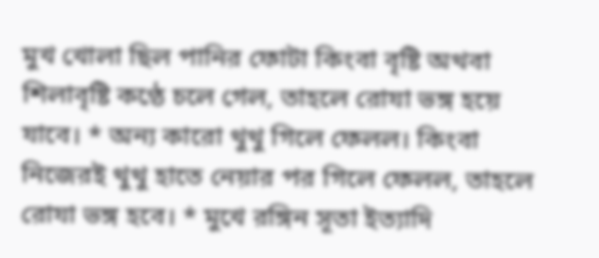মুখ খোলা ছিল পানির ফোটা কিংবা বৃষ্টি অথবা শিলাবৃষ্টি কণ্ঠে চলে গেল, তাহলে রোযা ভঙ্গ হয়ে যাবে। * অন্য কারো থুথু গিলে ফেলল। কিংবা নিজেরই থুথু হাতে নেয়ার পর গিলে ফেলল, তাহলে রোযা ভঙ্গ হবে। * মুখে রঙ্গিন সূতা ইত্যাদি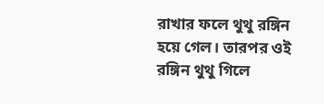রাখার ফলে থুথু রঙ্গিন হয়ে গেল। তারপর ওই রঙ্গিন থুথু গিলে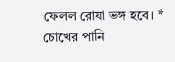ফেলল রোযা ভঙ্গ হবে। * চোখের পানি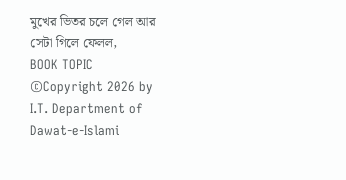মুখের ভিতর চলে গেল আর সেটা গিলে ফেলল,
BOOK TOPIC
©Copyright 2026 by I.T. Department of Dawat-e-Islami